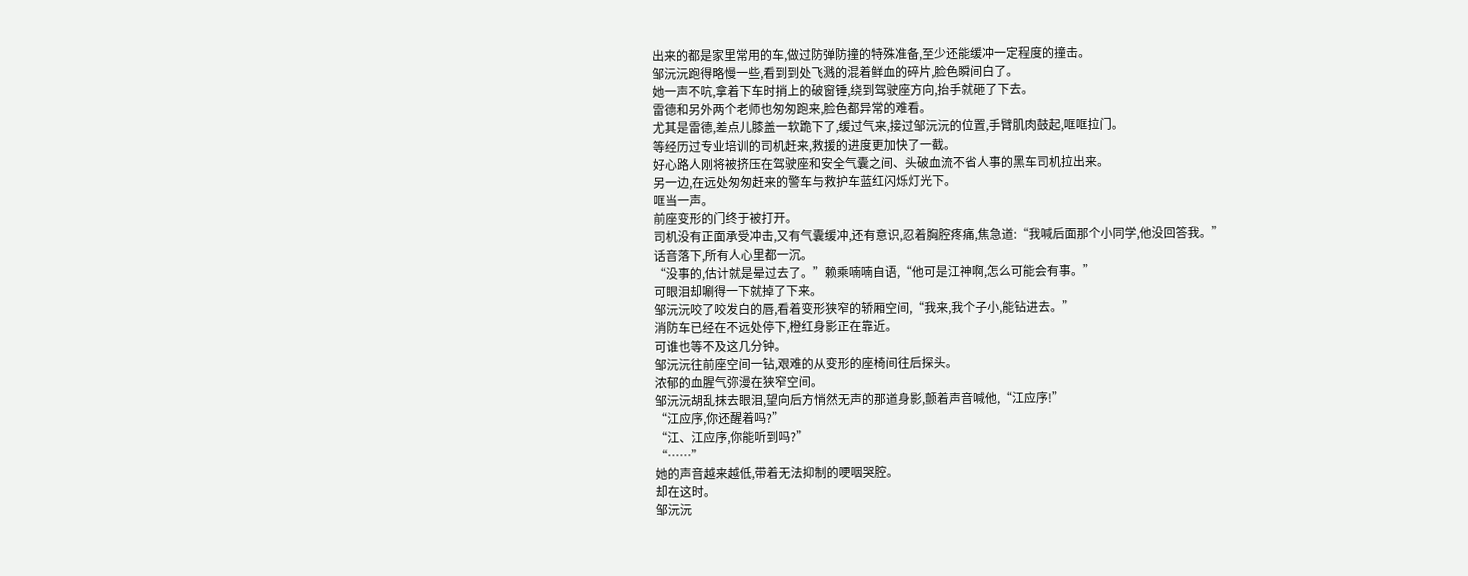出来的都是家里常用的车,做过防弹防撞的特殊准备,至少还能缓冲一定程度的撞击。
邹沅沅跑得略慢一些,看到到处飞溅的混着鲜血的碎片,脸色瞬间白了。
她一声不吭,拿着下车时捎上的破窗锤,绕到驾驶座方向,抬手就砸了下去。
雷德和另外两个老师也匆匆跑来,脸色都异常的难看。
尤其是雷德,差点儿膝盖一软跪下了,缓过气来,接过邹沅沅的位置,手臂肌肉鼓起,哐哐拉门。
等经历过专业培训的司机赶来,救援的进度更加快了一截。
好心路人刚将被挤压在驾驶座和安全气囊之间、头破血流不省人事的黑车司机拉出来。
另一边,在远处匆匆赶来的警车与救护车蓝红闪烁灯光下。
哐当一声。
前座变形的门终于被打开。
司机没有正面承受冲击,又有气囊缓冲,还有意识,忍着胸腔疼痛,焦急道:“我喊后面那个小同学,他没回答我。”
话音落下,所有人心里都一沉。
“没事的,估计就是晕过去了。”赖乘喃喃自语,“他可是江神啊,怎么可能会有事。”
可眼泪却唰得一下就掉了下来。
邹沅沅咬了咬发白的唇,看着变形狭窄的轿厢空间,“我来,我个子小,能钻进去。”
消防车已经在不远处停下,橙红身影正在靠近。
可谁也等不及这几分钟。
邹沅沅往前座空间一钻,艰难的从变形的座椅间往后探头。
浓郁的血腥气弥漫在狭窄空间。
邹沅沅胡乱抹去眼泪,望向后方悄然无声的那道身影,颤着声音喊他,“江应序!”
“江应序,你还醒着吗?”
“江、江应序,你能听到吗?”
“……”
她的声音越来越低,带着无法抑制的哽咽哭腔。
却在这时。
邹沅沅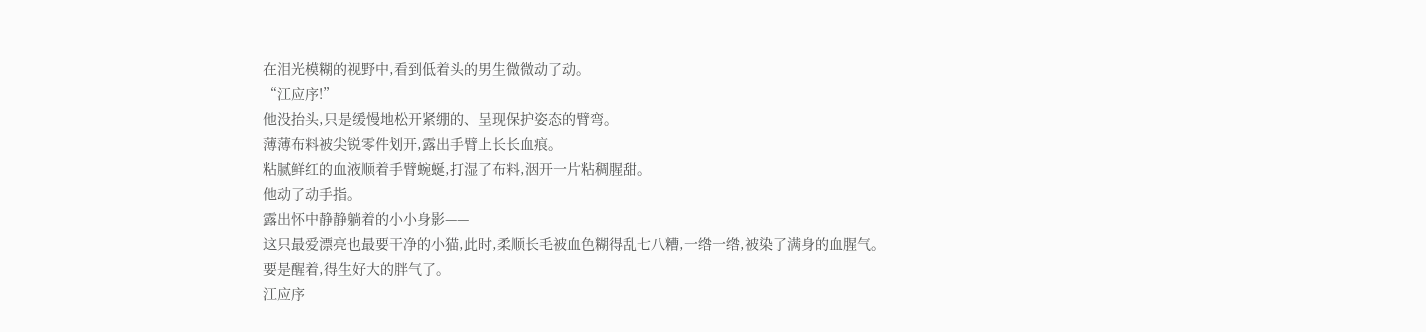在泪光模糊的视野中,看到低着头的男生微微动了动。
“江应序!”
他没抬头,只是缓慢地松开紧绷的、呈现保护姿态的臂弯。
薄薄布料被尖锐零件划开,露出手臂上长长血痕。
粘腻鲜红的血液顺着手臂蜿蜒,打湿了布料,洇开一片粘稠腥甜。
他动了动手指。
露出怀中静静躺着的小小身影——
这只最爱漂亮也最要干净的小猫,此时,柔顺长毛被血色糊得乱七八糟,一绺一绺,被染了满身的血腥气。
要是醒着,得生好大的胖气了。
江应序